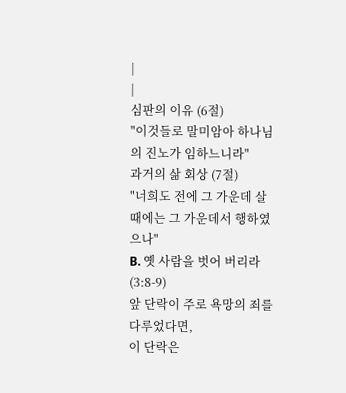|
|
심판의 이유 (6절)
"이것들로 말미암아 하나님의 진노가 임하느니라"
과거의 삶 회상 (7절)
"너희도 전에 그 가운데 살 때에는 그 가운데서 행하였으나"
B. 옛 사람을 벗어 버리라 (3:8-9)
앞 단락이 주로 욕망의 죄를 다루었다면,
이 단락은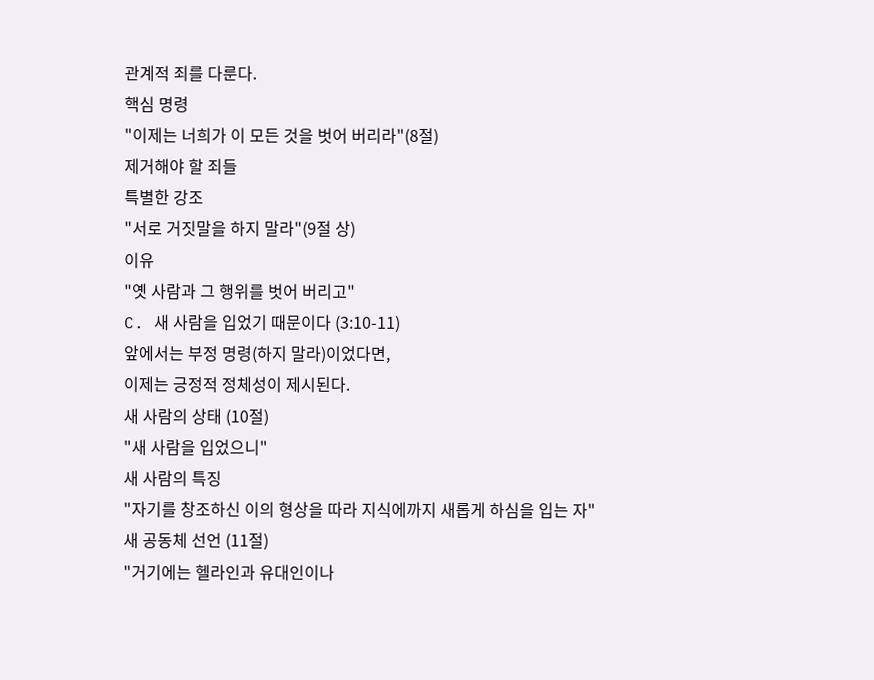관계적 죄를 다룬다.
핵심 명령
"이제는 너희가 이 모든 것을 벗어 버리라"(8절)
제거해야 할 죄들
특별한 강조
"서로 거짓말을 하지 말라"(9절 상)
이유
"옛 사람과 그 행위를 벗어 버리고"
C. 새 사람을 입었기 때문이다 (3:10-11)
앞에서는 부정 명령(하지 말라)이었다면,
이제는 긍정적 정체성이 제시된다.
새 사람의 상태 (10절)
"새 사람을 입었으니"
새 사람의 특징
"자기를 창조하신 이의 형상을 따라 지식에까지 새롭게 하심을 입는 자"
새 공동체 선언 (11절)
"거기에는 헬라인과 유대인이나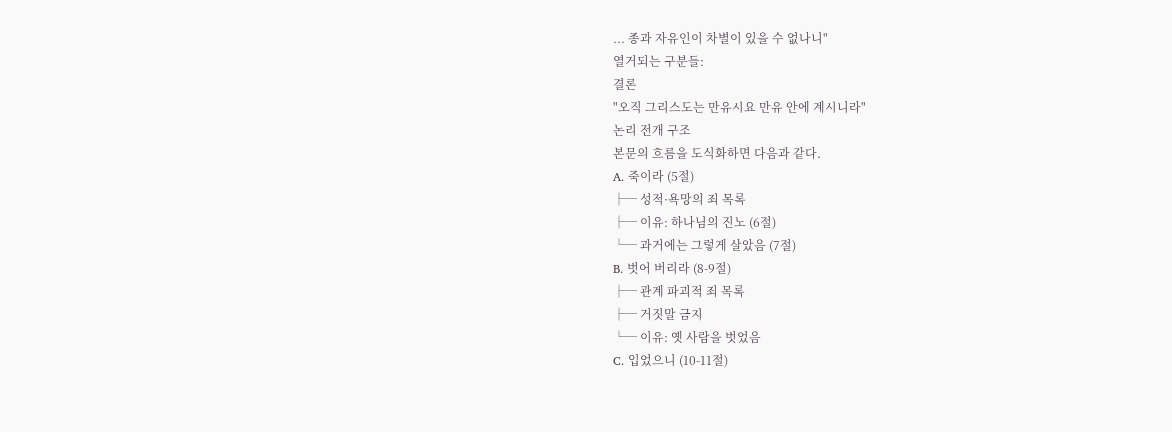... 종과 자유인이 차별이 있을 수 없나니"
열거되는 구분들:
결론
"오직 그리스도는 만유시요 만유 안에 계시니라"
논리 전개 구조
본문의 흐름을 도식화하면 다음과 같다.
A. 죽이라 (5절)
├─ 성적·욕망의 죄 목록
├─ 이유: 하나님의 진노 (6절)
└─ 과거에는 그렇게 살았음 (7절)
B. 벗어 버리라 (8-9절)
├─ 관계 파괴적 죄 목록
├─ 거짓말 금지
└─ 이유: 옛 사람을 벗었음
C. 입었으니 (10-11절)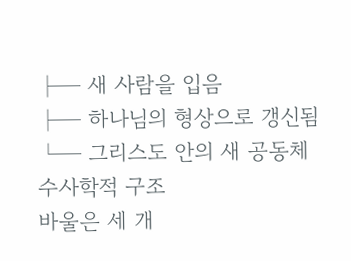├─ 새 사람을 입음
├─ 하나님의 형상으로 갱신됨
└─ 그리스도 안의 새 공동체
수사학적 구조
바울은 세 개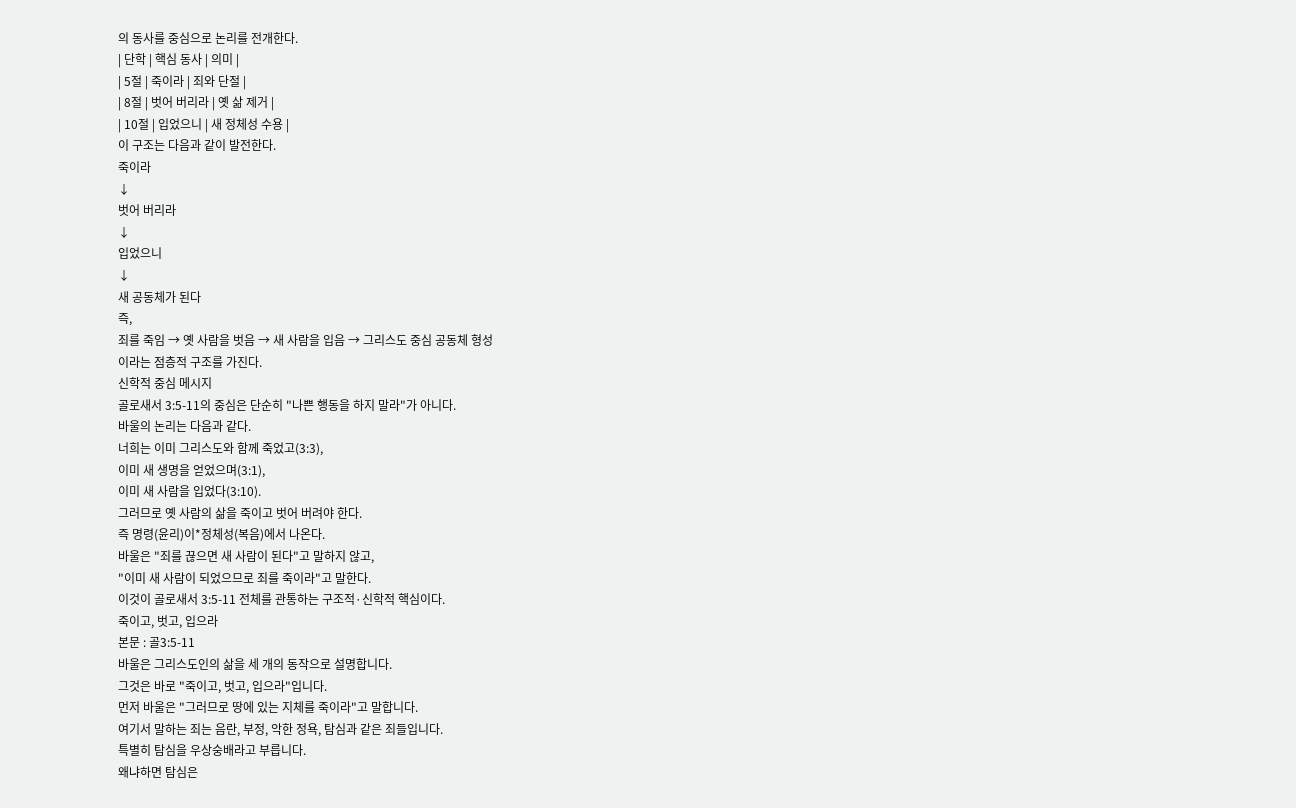의 동사를 중심으로 논리를 전개한다.
| 단학 | 핵심 동사 | 의미 |
| 5절 | 죽이라 | 죄와 단절 |
| 8절 | 벗어 버리라 | 옛 삶 제거 |
| 10절 | 입었으니 | 새 정체성 수용 |
이 구조는 다음과 같이 발전한다.
죽이라
↓
벗어 버리라
↓
입었으니
↓
새 공동체가 된다
즉,
죄를 죽임 → 옛 사람을 벗음 → 새 사람을 입음 → 그리스도 중심 공동체 형성
이라는 점층적 구조를 가진다.
신학적 중심 메시지
골로새서 3:5-11의 중심은 단순히 "나쁜 행동을 하지 말라"가 아니다.
바울의 논리는 다음과 같다.
너희는 이미 그리스도와 함께 죽었고(3:3),
이미 새 생명을 얻었으며(3:1),
이미 새 사람을 입었다(3:10).
그러므로 옛 사람의 삶을 죽이고 벗어 버려야 한다.
즉 명령(윤리)이*정체성(복음)에서 나온다.
바울은 "죄를 끊으면 새 사람이 된다"고 말하지 않고,
"이미 새 사람이 되었으므로 죄를 죽이라"고 말한다.
이것이 골로새서 3:5-11 전체를 관통하는 구조적·신학적 핵심이다.
죽이고, 벗고, 입으라
본문 : 골3:5-11
바울은 그리스도인의 삶을 세 개의 동작으로 설명합니다.
그것은 바로 "죽이고, 벗고, 입으라"입니다.
먼저 바울은 "그러므로 땅에 있는 지체를 죽이라"고 말합니다.
여기서 말하는 죄는 음란, 부정, 악한 정욕, 탐심과 같은 죄들입니다.
특별히 탐심을 우상숭배라고 부릅니다.
왜냐하면 탐심은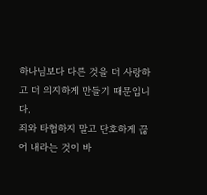하나님보다 다른 것을 더 사랑하고 더 의지하게 만들기 때문입니다.
죄와 타협하지 말고 단호하게 끊어 내라는 것이 바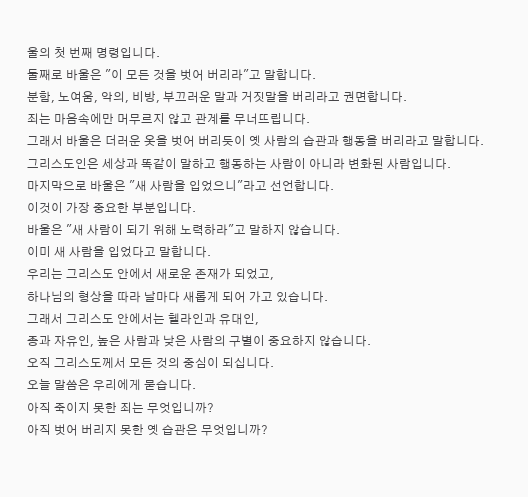울의 첫 번째 명령입니다.
둘째로 바울은 "이 모든 것을 벗어 버리라"고 말합니다.
분함, 노여움, 악의, 비방, 부끄러운 말과 거짓말을 버리라고 권면합니다.
죄는 마음속에만 머무르지 않고 관계를 무너뜨립니다.
그래서 바울은 더러운 옷을 벗어 버리듯이 옛 사람의 습관과 행동을 버리라고 말합니다.
그리스도인은 세상과 똑같이 말하고 행동하는 사람이 아니라 변화된 사람입니다.
마지막으로 바울은 "새 사람을 입었으니"라고 선언합니다.
이것이 가장 중요한 부분입니다.
바울은 "새 사람이 되기 위해 노력하라"고 말하지 않습니다.
이미 새 사람을 입었다고 말합니다.
우리는 그리스도 안에서 새로운 존재가 되었고,
하나님의 형상을 따라 날마다 새롭게 되어 가고 있습니다.
그래서 그리스도 안에서는 헬라인과 유대인,
종과 자유인, 높은 사람과 낮은 사람의 구별이 중요하지 않습니다.
오직 그리스도께서 모든 것의 중심이 되십니다.
오늘 말씀은 우리에게 묻습니다.
아직 죽이지 못한 죄는 무엇입니까?
아직 벗어 버리지 못한 옛 습관은 무엇입니까?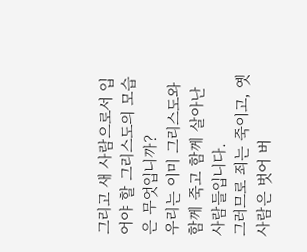그리고 새 사람으로서 입어야 할 그리스도의 모습은 무엇입니까?
우리는 이미 그리스도와 함께 죽고 함께 살아난 사람들입니다.
그러므로 죄는 죽이고, 옛 사람은 벗어 버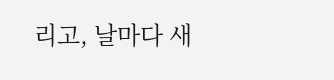리고, 날마다 새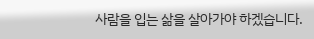사람을 입는 삶을 살아가야 하겠습니다.